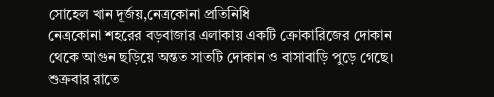সোহেল খান দূর্জয়,নেত্রকোনা প্রতিনিধি
নেত্রকোনা শহরের বড়বাজার এলাকায় একটি ক্রোকারিজের দোকান থেকে আগুন ছড়িয়ে অন্তত সাতটি দোকান ও বাসাবাড়ি পুড়ে গেছে। শুক্রবার রাতে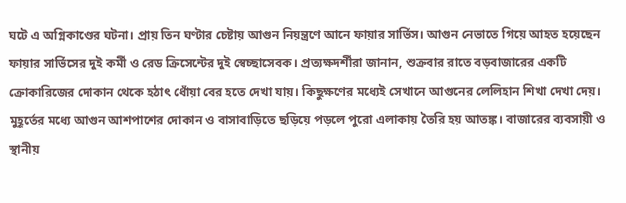ঘটে এ অগ্নিকাণ্ডের ঘটনা। প্রায় তিন ঘণ্টার চেষ্টায় আগুন নিয়ন্ত্রণে আনে ফায়ার সার্ভিস। আগুন নেভাতে গিয়ে আহত হয়েছেন ফায়ার সার্ভিসের দুই কর্মী ও রেড ক্রিসেন্টের দুই স্বেচ্ছাসেবক। প্রত্যক্ষদর্শীরা জানান, শুক্রবার রাতে বড়বাজারের একটি ক্রোকারিজের দোকান থেকে হঠাৎ ধোঁয়া বের হতে দেখা যায়। কিছুক্ষণের মধ্যেই সেখানে আগুনের লেলিহান শিখা দেখা দেয়। মুহূর্তের মধ্যে আগুন আশপাশের দোকান ও বাসাবাড়িতে ছড়িয়ে পড়লে পুরো এলাকায় তৈরি হয় আতঙ্ক। বাজারের ব্যবসায়ী ও স্থানীয়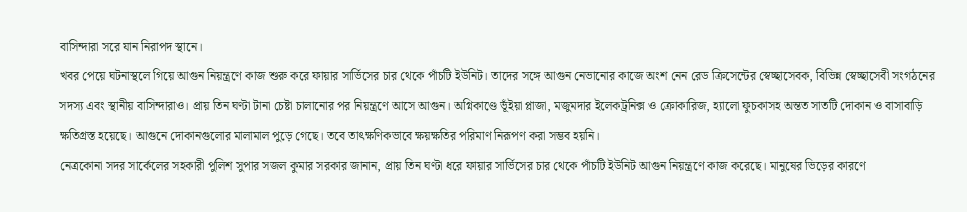বাসিন্দারা সরে যান নিরাপদ স্থানে।
খবর পেয়ে ঘটনাস্থলে গিয়ে আগুন নিয়ন্ত্রণে কাজ শুরু করে ফায়ার সার্ভিসের চার থেকে পাঁচটি ইউনিট। তাদের সঙ্গে আগুন নেভানোর কাজে অংশ নেন রেড ক্রিসেন্টের স্বেচ্ছাসেবক, বিভিন্ন স্বেচ্ছাসেবী সংগঠনের সদস্য এবং স্থানীয় বাসিন্দারাও। প্রায় তিন ঘণ্টা টানা চেষ্টা চালানোর পর নিয়ন্ত্রণে আসে আগুন। অগ্নিকাণ্ডে ভূঁইয়া প্লাজা, মজুমদার ইলেকট্রনিক্স ও ক্রোকারিজ, হ্যালো ফুচকাসহ অন্তত সাতটি দোকান ও বাসাবাড়ি ক্ষতিগ্রস্ত হয়েছে। আগুনে দোকানগুলোর মালামাল পুড়ে গেছে। তবে তাৎক্ষণিকভাবে ক্ষয়ক্ষতির পরিমাণ নিরূপণ করা সম্ভব হয়নি।
নেত্রকোনা সদর সার্কেলের সহকারী পুলিশ সুপার সজল কুমার সরকার জানান, প্রায় তিন ঘণ্টা ধরে ফায়ার সার্ভিসের চার থেকে পাঁচটি ইউনিট আগুন নিয়ন্ত্রণে কাজ করেছে। মানুষের ভিড়ের কারণে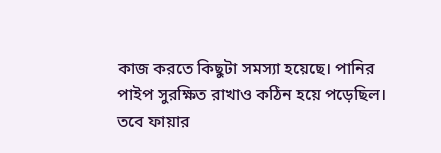কাজ করতে কিছুটা সমস্যা হয়েছে। পানির পাইপ সুরক্ষিত রাখাও কঠিন হয়ে পড়েছিল। তবে ফায়ার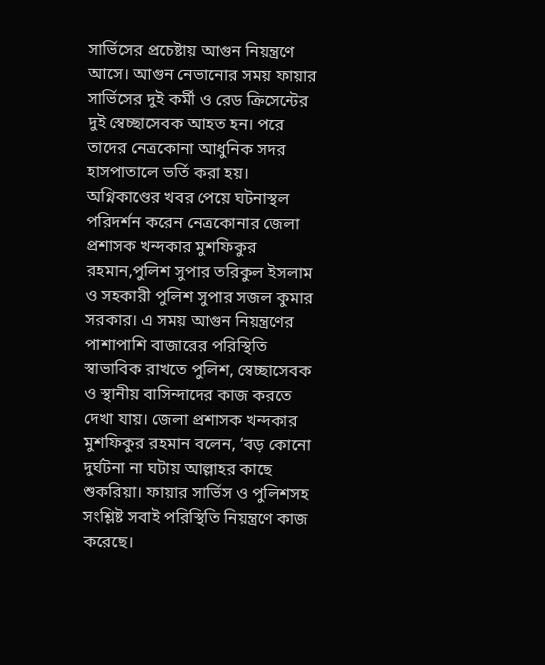সার্ভিসের প্রচেষ্টায় আগুন নিয়ন্ত্রণে আসে। আগুন নেভানোর সময় ফায়ার সার্ভিসের দুই কর্মী ও রেড ক্রিসেন্টের দুই স্বেচ্ছাসেবক আহত হন। পরে তাদের নেত্রকোনা আধুনিক সদর হাসপাতালে ভর্তি করা হয়।
অগ্নিকাণ্ডের খবর পেয়ে ঘটনাস্থল পরিদর্শন করেন নেত্রকোনার জেলা প্রশাসক খন্দকার মুশফিকুর রহমান,পুলিশ সুপার তরিকুল ইসলাম ও সহকারী পুলিশ সুপার সজল কুমার সরকার। এ সময় আগুন নিয়ন্ত্রণের পাশাপাশি বাজারের পরিস্থিতি স্বাভাবিক রাখতে পুলিশ, স্বেচ্ছাসেবক ও স্থানীয় বাসিন্দাদের কাজ করতে দেখা যায়। জেলা প্রশাসক খন্দকার মুশফিকুর রহমান বলেন, ‘বড় কোনো দুর্ঘটনা না ঘটায় আল্লাহর কাছে শুকরিয়া। ফায়ার সার্ভিস ও পুলিশসহ সংশ্লিষ্ট সবাই পরিস্থিতি নিয়ন্ত্রণে কাজ করেছে।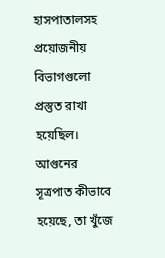হাসপাতালসহ প্রয়োজনীয় বিভাগগুলো প্রস্তুত রাখা হয়েছিল। আগুনের সূত্রপাত কীভাবে হয়েছে, তা খুঁজে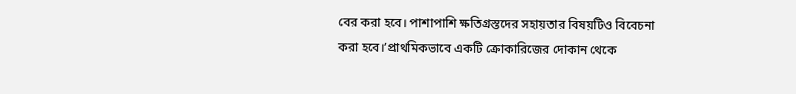বের করা হবে। পাশাপাশি ক্ষতিগ্রস্তদের সহায়তার বিষয়টিও বিবেচনা করা হবে।’প্রাথমিকভাবে একটি ক্রোকারিজের দোকান থেকে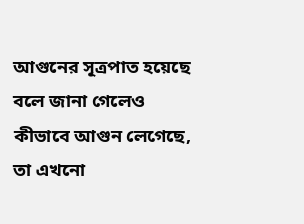আগুনের সূত্রপাত হয়েছে বলে জানা গেলেও কীভাবে আগুন লেগেছে, তা এখনো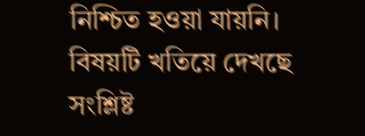নিশ্চিত হওয়া যায়নি। বিষয়টি খতিয়ে দেখছে সংশ্লিষ্ট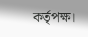কর্তৃপক্ষ।